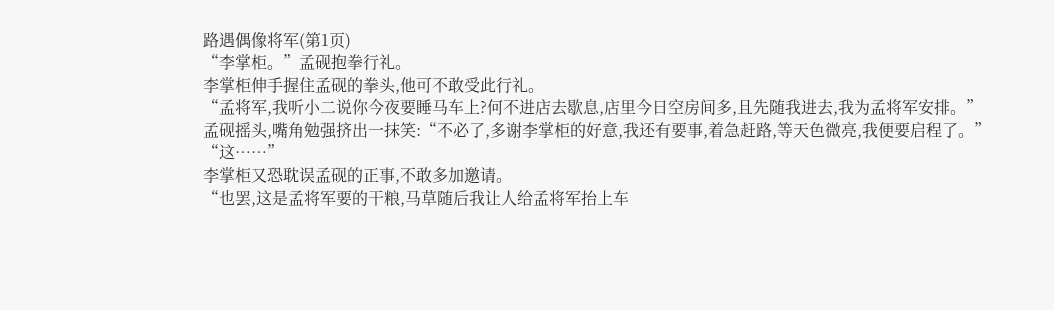路遇偶像将军(第1页)
“李掌柜。”孟砚抱拳行礼。
李掌柜伸手握住孟砚的拳头,他可不敢受此行礼。
“孟将军,我听小二说你今夜要睡马车上?何不进店去歇息,店里今日空房间多,且先随我进去,我为孟将军安排。”
孟砚摇头,嘴角勉强挤出一抹笑:“不必了,多谢李掌柜的好意,我还有要事,着急赶路,等天色微亮,我便要启程了。”
“这……”
李掌柜又恐耽误孟砚的正事,不敢多加邀请。
“也罢,这是孟将军要的干粮,马草随后我让人给孟将军抬上车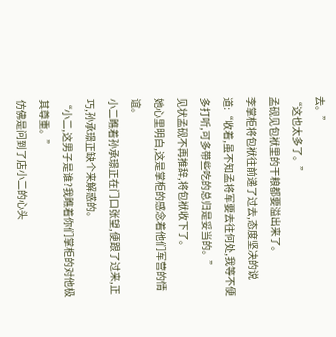去。”
“这也太多了。”
孟砚见包袱里的干粮都要溢出来了。
李掌柜将包袱往前递了过去,态度坚决的说道:“收着,虽不知孟将军要去往何处,我等不便多打听,可多带些吃的总归是妥当的。”
见状孟砚不再推辞,将包袱收下了。
她心里明白,这是掌柜的感念着他们军营的情谊。
小二瞧着孙承璟正在门口张望,便跟了过来,正巧,孙承璟正缺个来解惑的。
“小二,这男子是谁?我瞧着你们掌柜的对他极其尊重。”
仿佛是问到了店小二的心头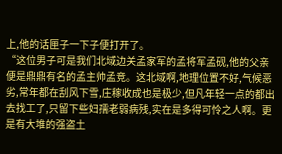上,他的话匣子一下子便打开了。
“这位男子可是我们北域边关孟家军的孟将军孟砚,他的父亲便是鼎鼎有名的孟主帅孟竞。这北域啊,地理位置不好,气候恶劣,常年都在刮风下雪,庄稼收成也是极少,但凡年轻一点的都出去找工了,只留下些妇孺老弱病残,实在是多得可怜之人啊。更是有大堆的强盗土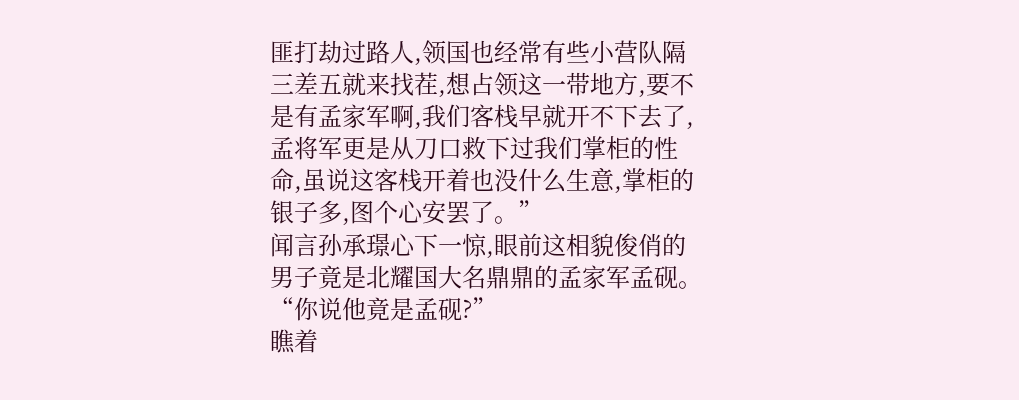匪打劫过路人,领国也经常有些小营队隔三差五就来找茬,想占领这一带地方,要不是有孟家军啊,我们客栈早就开不下去了,孟将军更是从刀口救下过我们掌柜的性命,虽说这客栈开着也没什么生意,掌柜的银子多,图个心安罢了。”
闻言孙承璟心下一惊,眼前这相貌俊俏的男子竟是北耀国大名鼎鼎的孟家军孟砚。
“你说他竟是孟砚?”
瞧着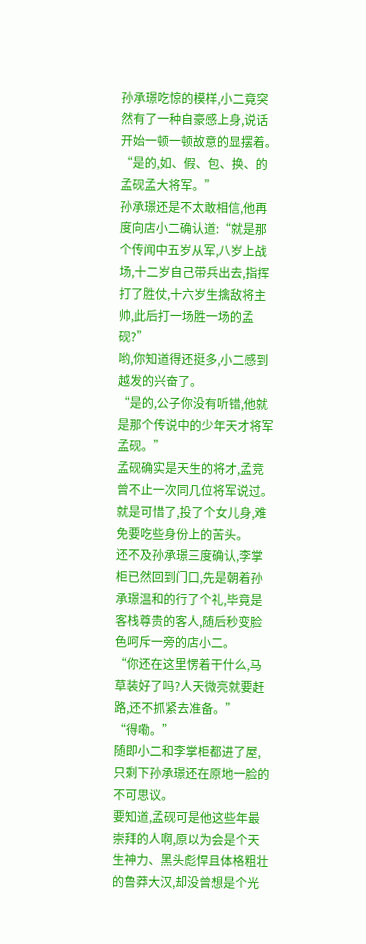孙承璟吃惊的模样,小二竟突然有了一种自豪感上身,说话开始一顿一顿故意的显摆着。
“是的,如、假、包、换、的孟砚孟大将军。”
孙承璟还是不太敢相信,他再度向店小二确认道:“就是那个传闻中五岁从军,八岁上战场,十二岁自己带兵出去,指挥打了胜仗,十六岁生擒敌将主帅,此后打一场胜一场的孟砚?”
哟,你知道得还挺多,小二感到越发的兴奋了。
“是的,公子你没有听错,他就是那个传说中的少年天才将军孟砚。”
孟砚确实是天生的将才,孟竞曾不止一次同几位将军说过。
就是可惜了,投了个女儿身,难免要吃些身份上的苦头。
还不及孙承璟三度确认,李掌柜已然回到门口,先是朝着孙承璟温和的行了个礼,毕竟是客栈尊贵的客人,随后秒变脸色呵斥一旁的店小二。
“你还在这里愣着干什么,马草装好了吗?人天微亮就要赶路,还不抓紧去准备。”
“得嘞。”
随即小二和李掌柜都进了屋,只剩下孙承璟还在原地一脸的不可思议。
要知道,孟砚可是他这些年最崇拜的人啊,原以为会是个天生神力、黑头彪悍且体格粗壮的鲁莽大汉,却没曾想是个光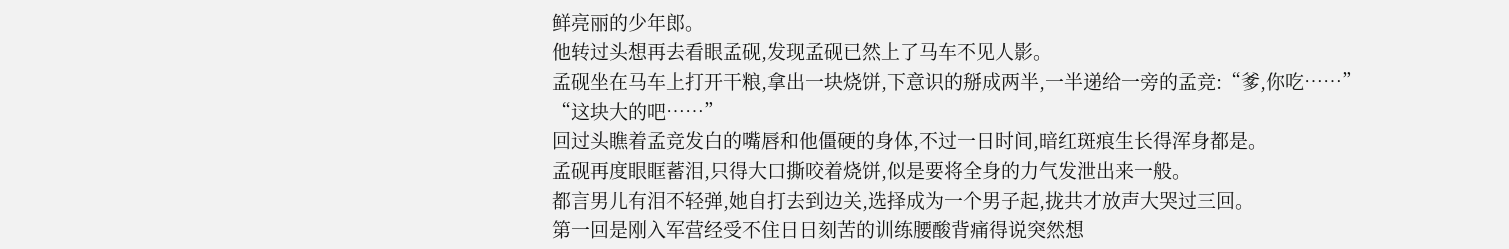鲜亮丽的少年郎。
他转过头想再去看眼孟砚,发现孟砚已然上了马车不见人影。
孟砚坐在马车上打开干粮,拿出一块烧饼,下意识的掰成两半,一半递给一旁的孟竞:“爹,你吃……”
“这块大的吧……”
回过头瞧着孟竞发白的嘴唇和他僵硬的身体,不过一日时间,暗红斑痕生长得浑身都是。
孟砚再度眼眶蓄泪,只得大口撕咬着烧饼,似是要将全身的力气发泄出来一般。
都言男儿有泪不轻弹,她自打去到边关,选择成为一个男子起,拢共才放声大哭过三回。
第一回是刚入军营经受不住日日刻苦的训练腰酸背痛得说突然想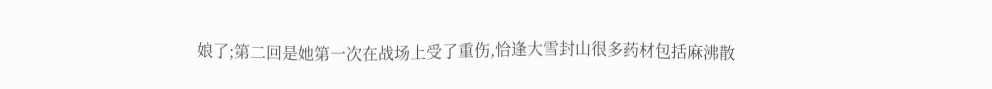娘了;第二回是她第一次在战场上受了重伤,恰逢大雪封山很多药材包括麻沸散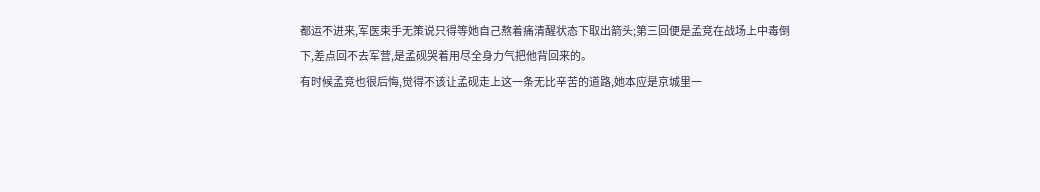都运不进来,军医束手无策说只得等她自己熬着痛清醒状态下取出箭头;第三回便是孟竞在战场上中毒倒下,差点回不去军营,是孟砚哭着用尽全身力气把他背回来的。
有时候孟竞也很后悔,觉得不该让孟砚走上这一条无比辛苦的道路,她本应是京城里一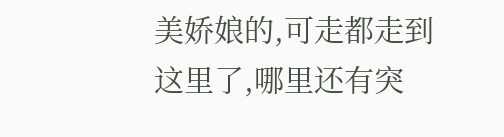美娇娘的,可走都走到这里了,哪里还有突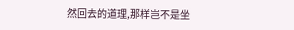然回去的道理,那样岂不是坐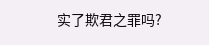实了欺君之罪吗?